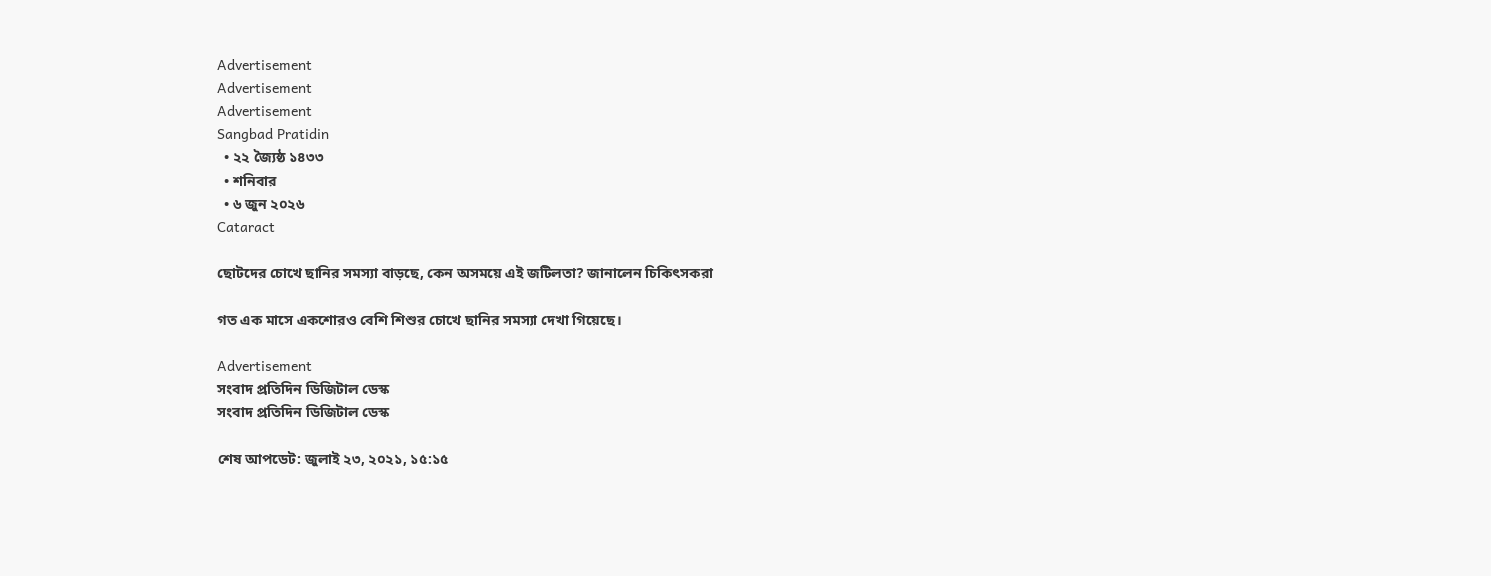Advertisement
Advertisement
Advertisement
Sangbad Pratidin
  • ২২ জ্যৈষ্ঠ ১৪৩৩
  • শনিবার
  • ৬ জুন ২০২৬
Cataract

ছোটদের চোখে ছানির সমস্যা বাড়ছে, কেন অসময়ে এই জটিলতা? জানালেন চিকিৎসকরা

গত এক মাসে একশোরও বেশি শিশুর চোখে ছানির সমস্যা দেখা গিয়েছে।

Advertisement
সংবাদ প্রতিদিন ডিজিটাল ডেস্ক
সংবাদ প্রতিদিন ডিজিটাল ডেস্ক

শেষ আপডেট: জুলাই ২৩, ২০২১, ১৫:১৫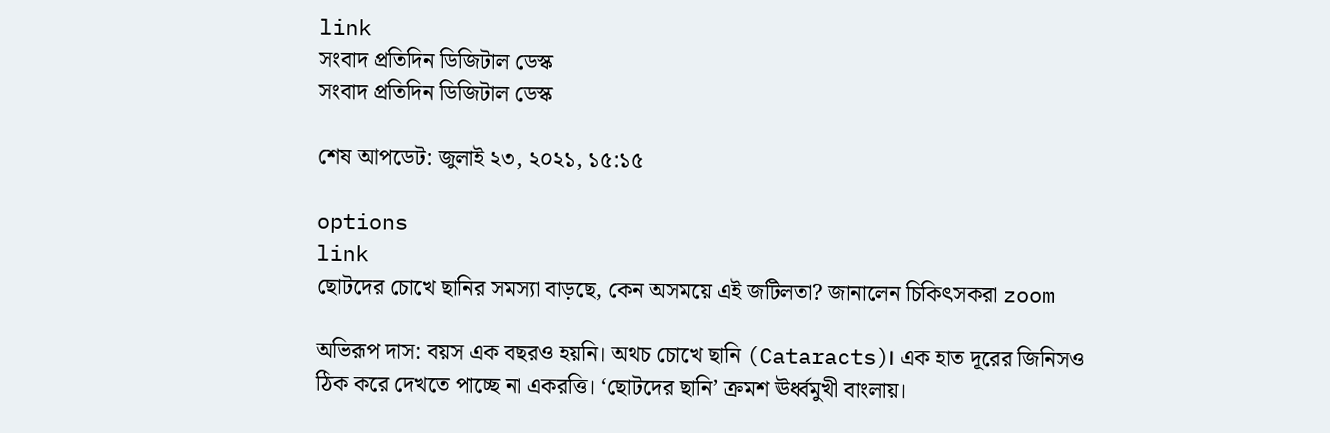link
সংবাদ প্রতিদিন ডিজিটাল ডেস্ক
সংবাদ প্রতিদিন ডিজিটাল ডেস্ক

শেষ আপডেট: জুলাই ২৩, ২০২১, ১৫:১৫

options
link
ছোটদের চোখে ছানির সমস্যা বাড়ছে, কেন অসময়ে এই জটিলতা? জানালেন চিকিৎসকরা zoom

অভিরূপ দাস: বয়স এক বছরও হয়নি। অথচ চোখে ছানি (Cataracts)। এক হাত দূরের জিনিসও ঠিক করে দেখতে পাচ্ছে না একরত্তি। ‘ছোটদের ছানি’ ক্রমশ ঊর্ধ্বমুখী বাংলায়।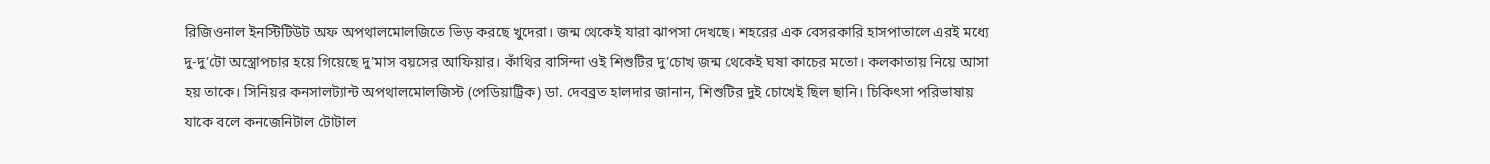রিজিওনাল ইনস্টিটিউট অফ অপথালমোলজিতে ভিড় করছে খুদেরা। জন্ম থেকেই যারা ঝাপসা দেখছে। শহরের এক বেসরকারি হাসপাতালে এরই মধ্যে দু-দু’টো অস্ত্রোপচার হয়ে গিয়েছে দু’মাস বয়সের আফিয়ার। কাঁথির বাসিন্দা ওই শিশুটির দু’চোখ জন্ম থেকেই ঘষা কাচের মতো। কলকাতায় নিয়ে আসা হয় তাকে। সিনিয়র কনসালট্যান্ট অপথালমোলজিস্ট (পেডিয়াট্রিক) ডা. দেবব্রত হালদার জানান, শিশুটির দুই চোখেই ছিল ছানি। চিকিৎসা পরিভাষায় যাকে বলে কনজেনিটাল টোটাল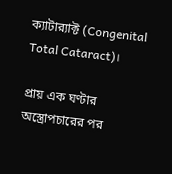ক্যাটার‍্যাক্ট (Congenital Total Cataract)।

প্রায় এক ঘণ্টার অস্ত্রোপচারের পর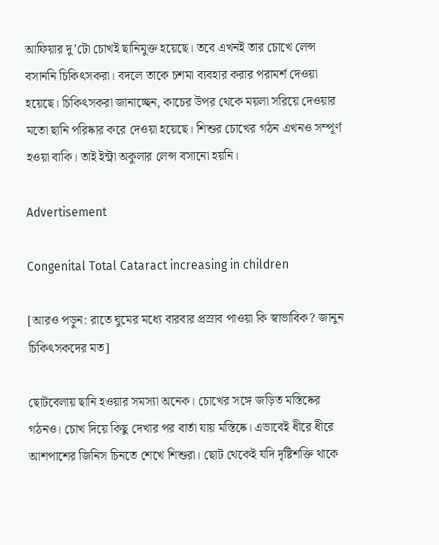আফিয়ার দু’টো চোখই ছানিমুক্ত হয়েছে। তবে এখনই তার চোখে লেন্স বসাননি চিকিৎসকরা। বদলে তাকে চশমা ব্যবহার করার পরামর্শ দেওয়া হয়েছে। চিকিৎসকরা জানাচ্ছেন, কাচের উপর থেকে ময়লা সরিয়ে দেওয়ার মতো ছানি পরিষ্কার করে দেওয়া হয়েছে। শিশুর চোখের গঠন এখনও সম্পূর্ণ হওয়া বাকি। তাই ইন্ট্রা অকুলার লেন্স বসানো হয়নি।

Advertisement

Congenital Total Cataract increasing in children

[আরও পড়ুন: রাতে ঘুমের মধ্যে বারবার প্রস্রাব পাওয়া কি স্বাভাবিক? জানুন চিকিৎসকদের মত]

ছোটবেলায় ছানি হওয়ার সমস্যা অনেক। চোখের সঙ্গে জড়িত মস্তিষ্কের গঠনও। চোখ দিয়ে কিছু দেখার পর বার্তা যায় মস্তিষ্কে। এভাবেই ধীরে ধীরে আশপাশের জিনিস চিনতে শেখে শিশুরা। ছোট থেকেই যদি দৃষ্টিশক্তি থাকে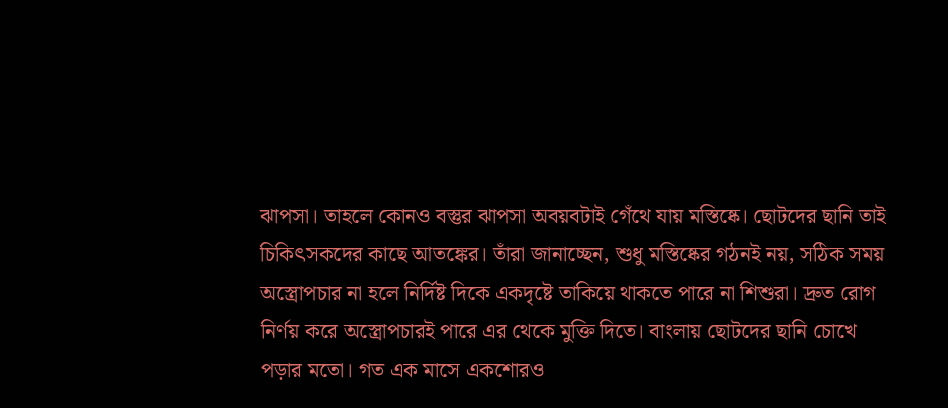ঝাপসা। তাহলে কোনও বস্তুর ঝাপসা অবয়বটাই গেঁথে যায় মস্তিষ্কে। ছোটদের ছানি তাই চিকিৎসকদের কাছে আতঙ্কের। তাঁরা জানাচ্ছেন, শুধু মস্তিষ্কের গঠনই নয়, সঠিক সময় অস্ত্রোপচার না হলে নির্দিষ্ট দিকে একদৃষ্টে তাকিয়ে থাকতে পারে না শিশুরা। দ্রুত রোগ নির্ণয় করে অস্ত্রোপচারই পারে এর থেকে মুক্তি দিতে। বাংলায় ছোটদের ছানি চোখে পড়ার মতো। গত এক মাসে একশোরও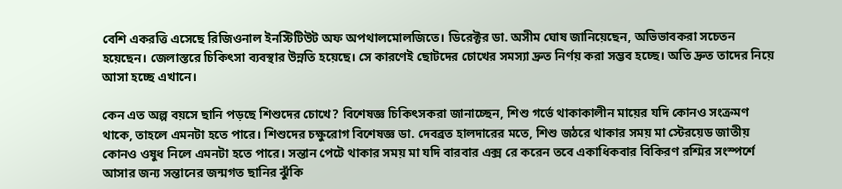বেশি একরত্তি এসেছে রিজিওনাল ইনস্টিটিউট অফ অপথালমোলজিতে। ডিরেক্টর ডা. অসীম ঘোষ জানিয়েছেন, অভিভাবকরা সচেতন হয়েছেন। জেলাস্তরে চিকিৎসা ব্যবস্থার উন্নতি হয়েছে। সে কারণেই ছোটদের চোখের সমস্যা দ্রুত নির্ণয় করা সম্ভব হচ্ছে। অতি দ্রুত তাদের নিয়ে আসা হচ্ছে এখানে।

কেন এত অল্প বয়সে ছানি পড়ছে শিশুদের চোখে? বিশেষজ্ঞ চিকিৎসকরা জানাচ্ছেন, শিশু গর্ভে থাকাকালীন মায়ের যদি কোনও সংক্রমণ থাকে, তাহলে এমনটা হতে পারে। শিশুদের চক্ষুরোগ বিশেষজ্ঞ ডা. দেবব্রত হালদারের মতে, শিশু জঠরে থাকার সময় মা স্টেরয়েড জাতীয় কোনও ওষুধ নিলে এমনটা হতে পারে। সন্তান পেটে থাকার সময় মা যদি বারবার এক্স রে করেন তবে একাধিকবার বিকিরণ রশ্মির সংস্পর্শে আসার জন্য সন্তানের জন্মগত ছানির ঝুঁকি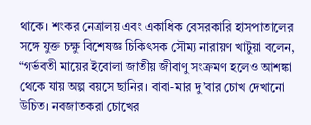থাকে। শংকর নেত্রালয় এবং একাধিক বেসরকারি হাসপাতালের সঙ্গে যুক্ত চক্ষু বিশেষজ্ঞ চিকিৎসক সৌম‌্য নারায়ণ খাটুয়া বলেন, “গর্ভবতী মায়ের ইবোলা জাতীয় জীবাণু সংক্রমণ হলেও আশঙ্কা থেকে যায় অল্প বয়সে ছানির। বাবা-মার দু’বার চোখ দেখানো উচিত। নবজাতকরা চোখের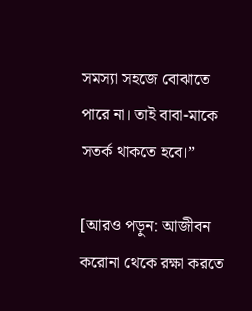সমস‌্যা সহজে বোঝাতে পারে না। তাই বাবা-মাকে সতর্ক থাকতে হবে।”

[আরও পড়ুন: আজীবন করোনা থেকে রক্ষা করতে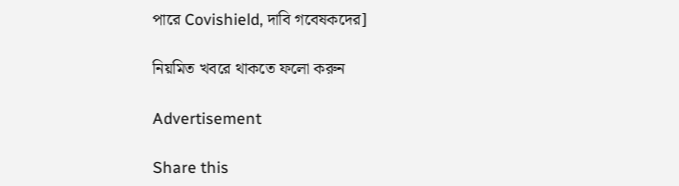পারে Covishield, দাবি গবেষকদের]

নিয়মিত খবরে থাকতে ফলো করুন

Advertisement

Share this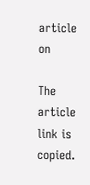article on

The article link is copied.